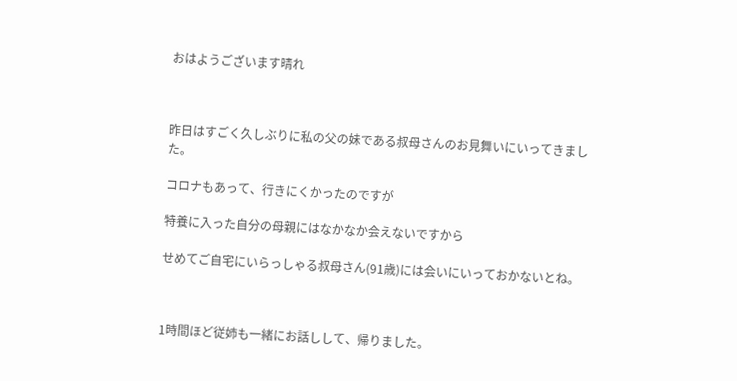おはようございます晴れ



昨日はすごく久しぶりに私の父の妹である叔母さんのお見舞いにいってきました。

コロナもあって、行きにくかったのですが

特養に入った自分の母親にはなかなか会えないですから

せめてご自宅にいらっしゃる叔母さん(91歳)には会いにいっておかないとね。



1時間ほど従姉も一緒にお話しして、帰りました。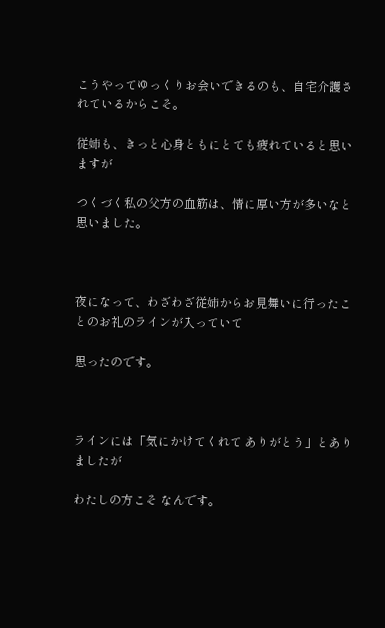こうやってゆっくりお会いできるのも、自宅介護されているからこそ。

従姉も、きっと心身ともにとても疲れていると思いますが

つくづく私の父方の血筋は、情に厚い方が多いなと思いました。



夜になって、わざわざ従姉からお見舞いに行ったことのお礼のラインが入っていて

思ったのです。



ラインには「気にかけてくれて ありがとう」とありましたが

わたしの方こそ なんです。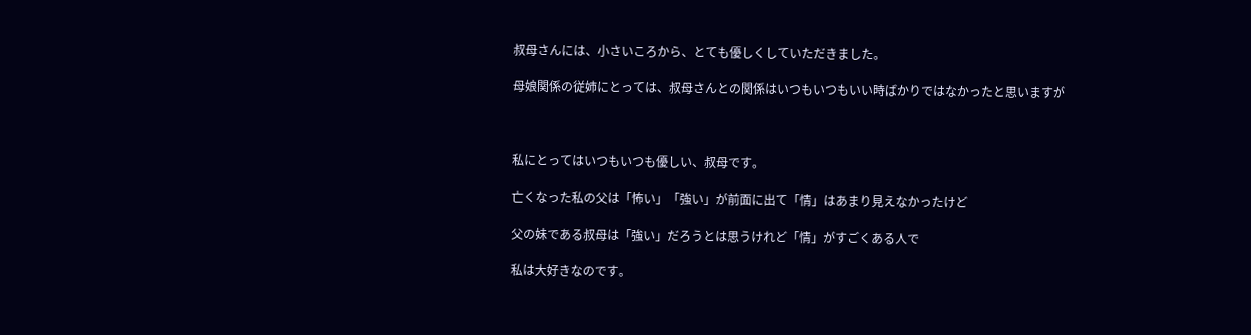叔母さんには、小さいころから、とても優しくしていただきました。

母娘関係の従姉にとっては、叔母さんとの関係はいつもいつもいい時ばかりではなかったと思いますが



私にとってはいつもいつも優しい、叔母です。

亡くなった私の父は「怖い」「強い」が前面に出て「情」はあまり見えなかったけど

父の妹である叔母は「強い」だろうとは思うけれど「情」がすごくある人で

私は大好きなのです。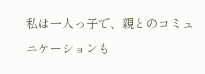私は一人っ子で、親とのコミュニケーションも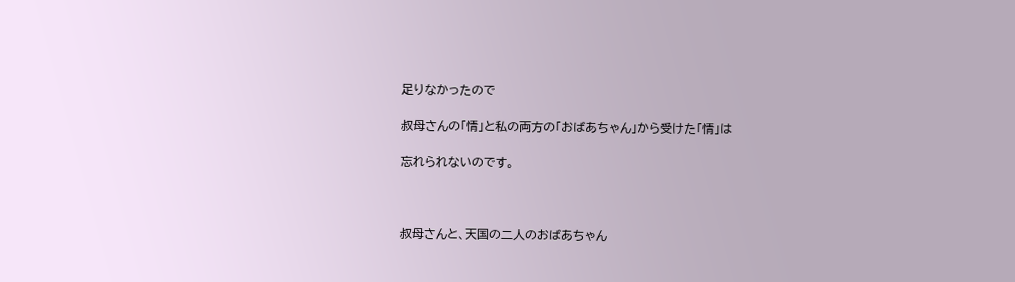足りなかったので

叔母さんの「情」と私の両方の「おばあちゃん」から受けた「情」は

忘れられないのです。



叔母さんと、天国の二人のおばあちゃん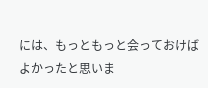には、もっともっと会っておけばよかったと思いま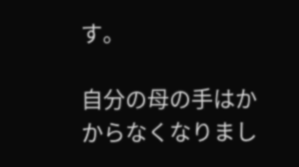す。

自分の母の手はかからなくなりまし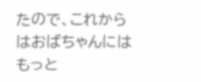たので、これからはおばちゃんにはもっと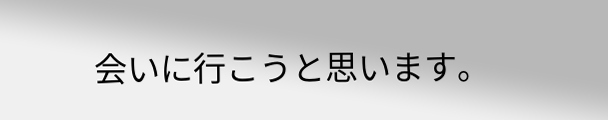会いに行こうと思います。